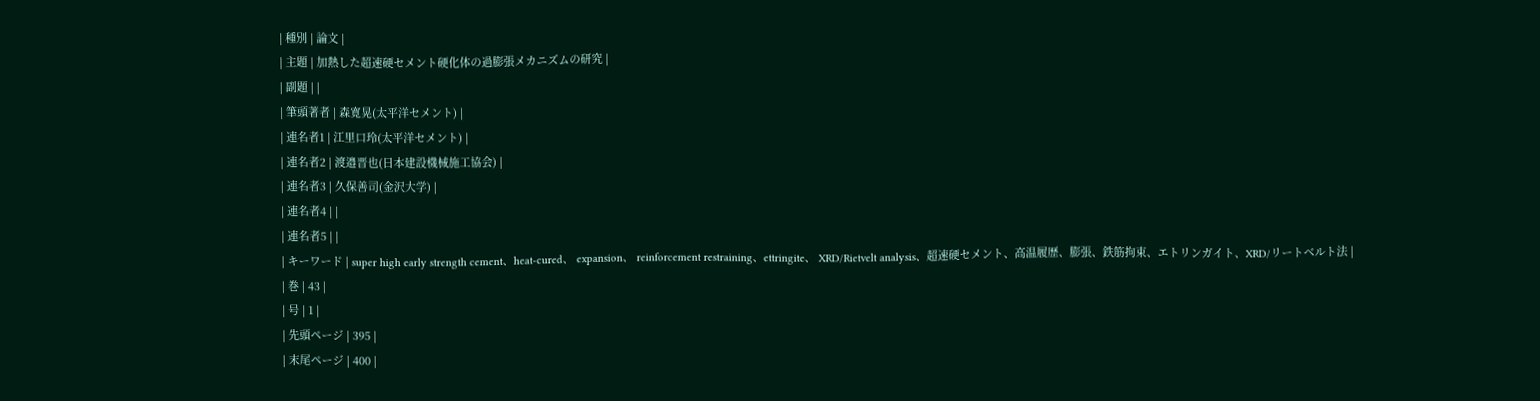| 種別 | 論文 |
| 主題 | 加熱した超速硬セメント硬化体の過膨張メカニズムの研究 |
| 副題 | |
| 筆頭著者 | 森寛晃(太平洋セメント) |
| 連名者1 | 江里口玲(太平洋セメント) |
| 連名者2 | 渡邉晋也(日本建設機械施工協会) |
| 連名者3 | 久保善司(金沢大学) |
| 連名者4 | |
| 連名者5 | |
| キーワード | super high early strength cement、heat-cured、 expansion、 reinforcement restraining、ettringite、 XRD/Rietvelt analysis、超速硬セメント、高温履歴、膨張、鉄筋拘束、エトリンガイト、XRD/リートベルト法 |
| 巻 | 43 |
| 号 | 1 |
| 先頭ページ | 395 |
| 末尾ページ | 400 |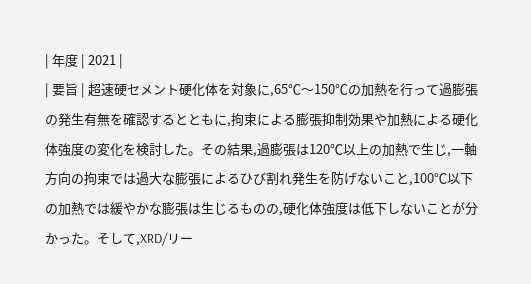| 年度 | 2021 |
| 要旨 | 超速硬セメント硬化体を対象に,65℃〜150℃の加熱を行って過膨張の発生有無を確認するとともに,拘束による膨張抑制効果や加熱による硬化体強度の変化を検討した。その結果,過膨張は120℃以上の加熱で生じ,一軸方向の拘束では過大な膨張によるひび割れ発生を防げないこと,100℃以下の加熱では緩やかな膨張は生じるものの,硬化体強度は低下しないことが分かった。そして,XRD/リー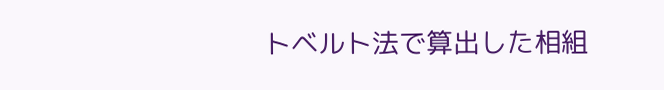トベルト法で算出した相組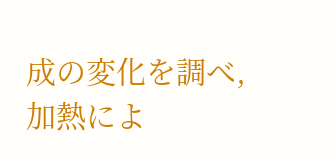成の変化を調べ,加熱によ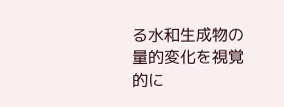る水和生成物の量的変化を視覚的に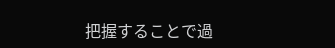把握することで過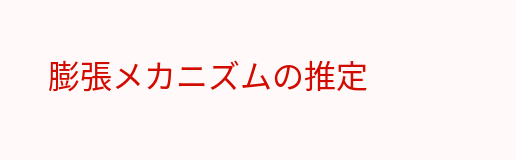膨張メカニズムの推定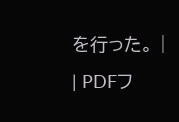を行った。 |
| PDFフ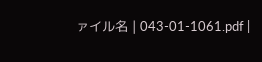ァイル名 | 043-01-1061.pdf |